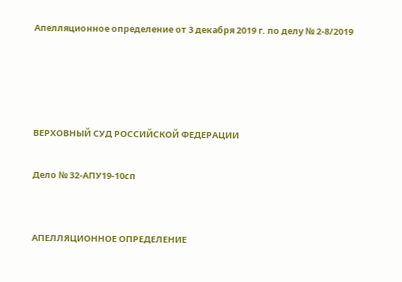Апелляционное определение от 3 декабря 2019 г. по делу № 2-8/2019




ВЕРХОВНЫЙ СУД РОССИЙСКОЙ ФЕДЕРАЦИИ

Дело № 32-АПУ19-10сп


АПЕЛЛЯЦИОННОЕ ОПРЕДЕЛЕНИЕ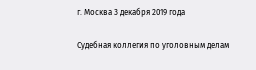г. Москва 3 декабря 2019 года

Судебная коллегия по уголовным делам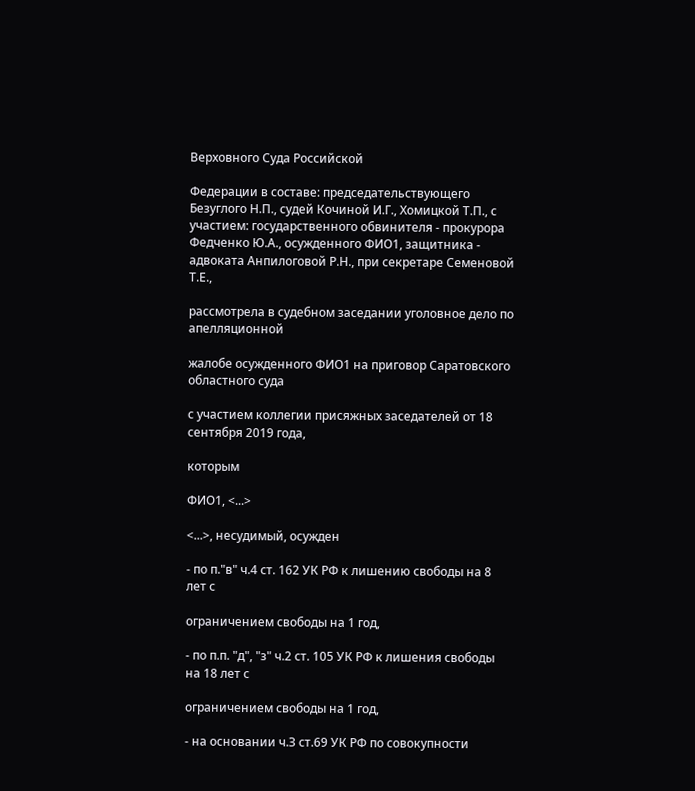Верховного Суда Российской

Федерации в составе: председательствующего Безуглого Н.П., судей Кочиной И.Г., Хомицкой Т.П., с участием: государственного обвинителя - прокурора Федченко Ю.А., осужденного ФИО1, защитника - адвоката Анпилоговой Р.Н., при секретаре Семеновой Т.Е.,

рассмотрела в судебном заседании уголовное дело по апелляционной

жалобе осужденного ФИО1 на приговор Саратовского областного суда

с участием коллегии присяжных заседателей от 18 сентября 2019 года,

которым

ФИО1, <...>

<...>, несудимый, осужден

- по п."в" ч.4 ст. 162 УК РФ к лишению свободы на 8 лет с

ограничением свободы на 1 год,

- по п.п. "д", "з" ч.2 ст. 105 УК РФ к лишения свободы на 18 лет с

ограничением свободы на 1 год,

- на основании ч.З ст.69 УК РФ по совокупности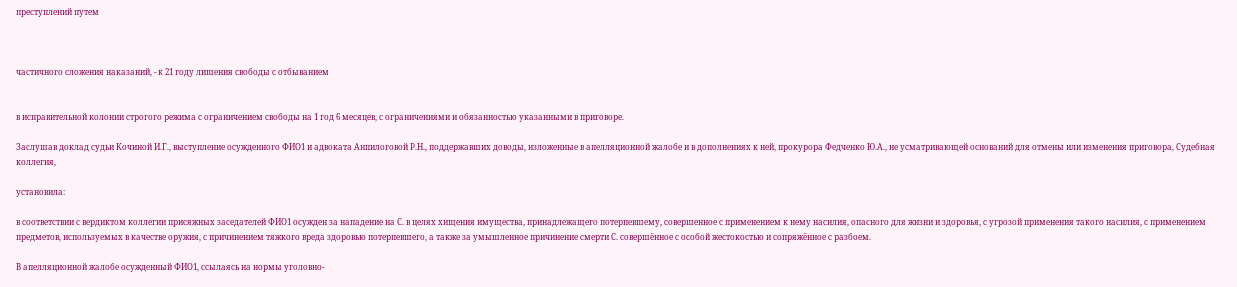преступлений путем



частичного сложения наказаний, - к 21 году лишения свободы с отбыванием


в исправительной колонии строгого режима с ограничением свободы на 1 год 6 месяцев, с ограничениями и обязанностью указанными в приговоре.

Заслушав доклад судьи Кочиной И.Г., выступление осужденного ФИО1 и адвоката Анпилоговой Р.Н., поддержавших доводы, изложенные в апелляционной жалобе и в дополнениях к ней, прокурора Федченко Ю.А., не усматривающей оснований для отмены или изменения приговора, Судебная коллегия,

установила:

в соответствии с вердиктом коллегии присяжных заседателей ФИО1 осужден за нападение на С. в целях хищения имущества, принадлежащего потерпевшему, совершенное с применением к нему насилия, опасного для жизни и здоровья, с угрозой применения такого насилия, с применением предметов, используемых в качестве оружия, с причинением тяжкого вреда здоровью потерпевшего, а также за умышленное причинение смерти С. совершённое с особой жестокостью и сопряжённое с разбоем.

В апелляционной жалобе осужденный ФИО1, ссылаясь на нормы уголовно-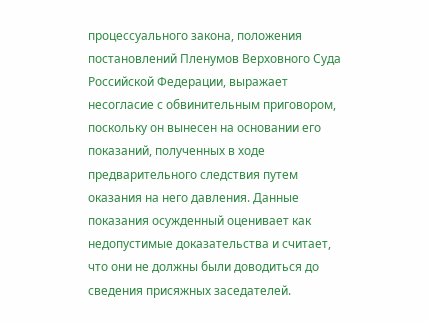процессуального закона, положения постановлений Пленумов Верховного Суда Российской Федерации, выражает несогласие с обвинительным приговором, поскольку он вынесен на основании его показаний, полученных в ходе предварительного следствия путем оказания на него давления. Данные показания осужденный оценивает как недопустимые доказательства и считает, что они не должны были доводиться до сведения присяжных заседателей.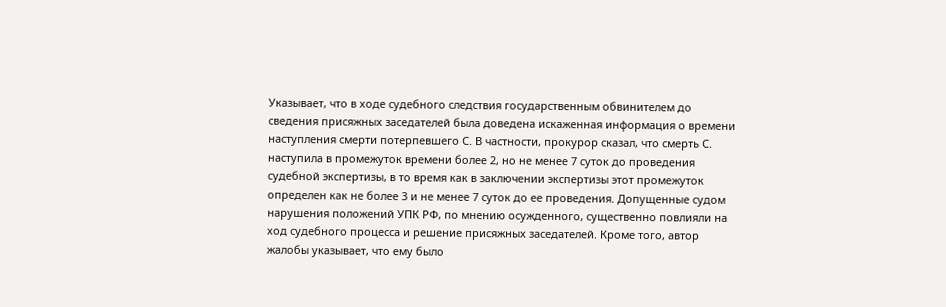Указывает, что в ходе судебного следствия государственным обвинителем до сведения присяжных заседателей была доведена искаженная информация о времени наступления смерти потерпевшего С. В частности, прокурор сказал, что смерть С. наступила в промежуток времени более 2, но не менее 7 суток до проведения судебной экспертизы, в то время как в заключении экспертизы этот промежуток определен как не более 3 и не менее 7 суток до ее проведения. Допущенные судом нарушения положений УПК РФ, по мнению осужденного, существенно повлияли на ход судебного процесса и решение присяжных заседателей. Кроме того, автор жалобы указывает, что ему было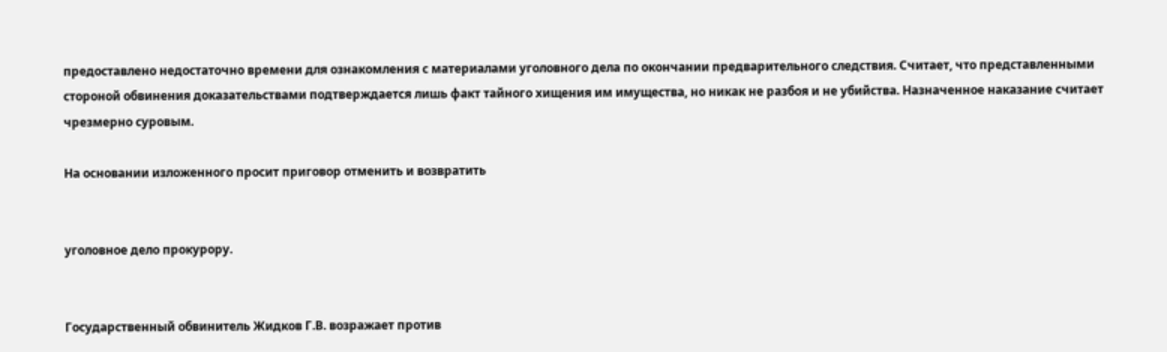предоставлено недостаточно времени для ознакомления с материалами уголовного дела по окончании предварительного следствия. Считает, что представленными стороной обвинения доказательствами подтверждается лишь факт тайного хищения им имущества, но никак не разбоя и не убийства. Назначенное наказание считает чрезмерно суровым.

На основании изложенного просит приговор отменить и возвратить


уголовное дело прокурору.


Государственный обвинитель Жидков Г.В. возражает против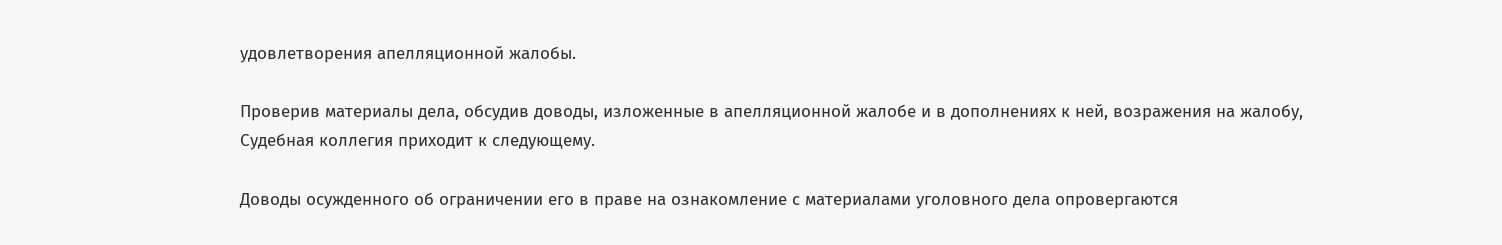удовлетворения апелляционной жалобы.

Проверив материалы дела, обсудив доводы, изложенные в апелляционной жалобе и в дополнениях к ней, возражения на жалобу, Судебная коллегия приходит к следующему.

Доводы осужденного об ограничении его в праве на ознакомление с материалами уголовного дела опровергаются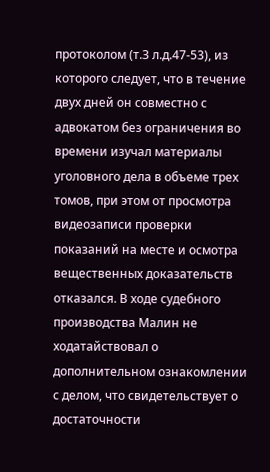протоколом (т.З л.д.47-53), из которого следует, что в течение двух дней он совместно с адвокатом без ограничения во времени изучал материалы уголовного дела в объеме трех томов, при этом от просмотра видеозаписи проверки показаний на месте и осмотра вещественных доказательств отказался. В ходе судебного производства Малин не ходатайствовал о дополнительном ознакомлении с делом, что свидетельствует о достаточности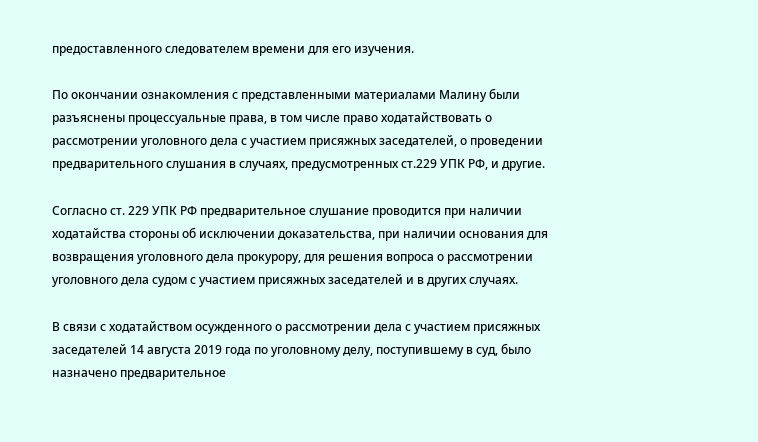предоставленного следователем времени для его изучения.

По окончании ознакомления с представленными материалами Малину были разъяснены процессуальные права, в том числе право ходатайствовать о рассмотрении уголовного дела с участием присяжных заседателей, о проведении предварительного слушания в случаях, предусмотренных ст.229 УПК РФ, и другие.

Согласно ст. 229 УПК РФ предварительное слушание проводится при наличии ходатайства стороны об исключении доказательства, при наличии основания для возвращения уголовного дела прокурору, для решения вопроса о рассмотрении уголовного дела судом с участием присяжных заседателей и в других случаях.

В связи с ходатайством осужденного о рассмотрении дела с участием присяжных заседателей 14 августа 2019 года по уголовному делу, поступившему в суд, было назначено предварительное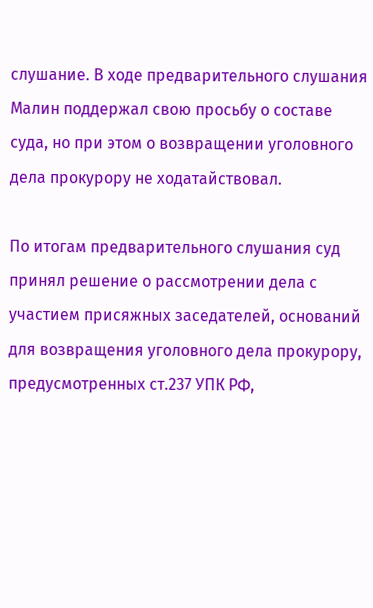слушание. В ходе предварительного слушания Малин поддержал свою просьбу о составе суда, но при этом о возвращении уголовного дела прокурору не ходатайствовал.

По итогам предварительного слушания суд принял решение о рассмотрении дела с участием присяжных заседателей, оснований для возвращения уголовного дела прокурору, предусмотренных ст.237 УПК РФ,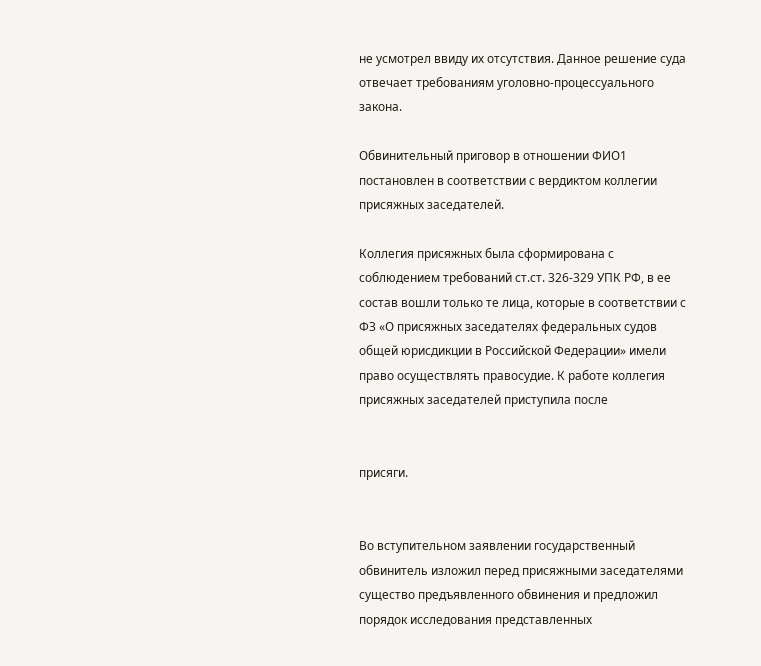не усмотрел ввиду их отсутствия. Данное решение суда отвечает требованиям уголовно-процессуального закона.

Обвинительный приговор в отношении ФИО1 постановлен в соответствии с вердиктом коллегии присяжных заседателей.

Коллегия присяжных была сформирована с соблюдением требований ст.ст. 326-329 УПК РФ, в ее состав вошли только те лица, которые в соответствии с ФЗ «О присяжных заседателях федеральных судов общей юрисдикции в Российской Федерации» имели право осуществлять правосудие. К работе коллегия присяжных заседателей приступила после


присяги.


Во вступительном заявлении государственный обвинитель изложил перед присяжными заседателями существо предъявленного обвинения и предложил порядок исследования представленных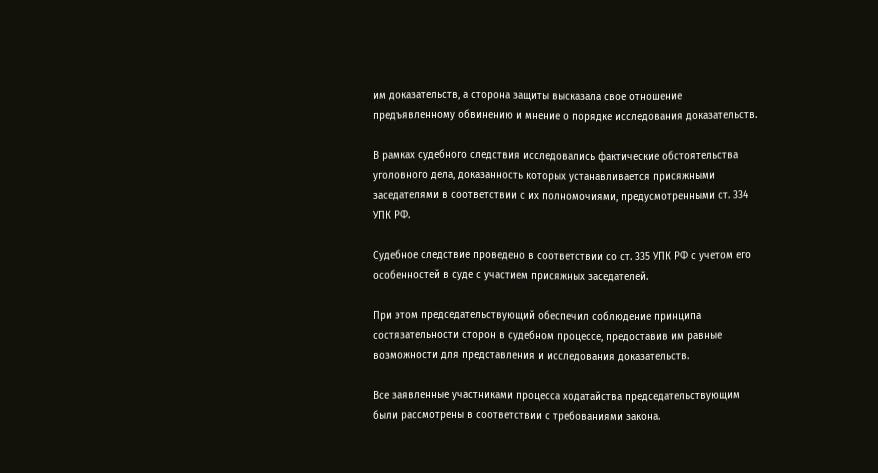им доказательств, а сторона защиты высказала свое отношение предъявленному обвинению и мнение о порядке исследования доказательств.

В рамках судебного следствия исследовались фактические обстоятельства уголовного дела, доказанность которых устанавливается присяжными заседателями в соответствии с их полномочиями, предусмотренными ст. 334 УПК РФ.

Судебное следствие проведено в соответствии со ст. 335 УПК РФ с учетом его особенностей в суде с участием присяжных заседателей.

При этом председательствующий обеспечил соблюдение принципа состязательности сторон в судебном процессе, предоставив им равные возможности для представления и исследования доказательств.

Все заявленные участниками процесса ходатайства председательствующим были рассмотрены в соответствии с требованиями закона.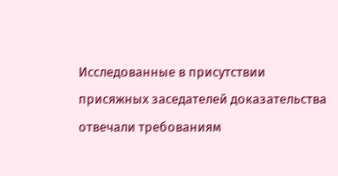Исследованные в присутствии присяжных заседателей доказательства отвечали требованиям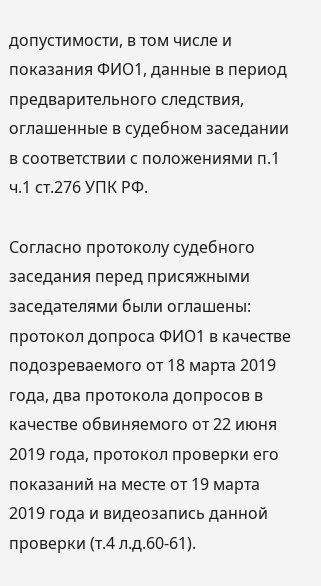допустимости, в том числе и показания ФИО1, данные в период предварительного следствия, оглашенные в судебном заседании в соответствии с положениями п.1 ч.1 ст.276 УПК РФ.

Согласно протоколу судебного заседания перед присяжными заседателями были оглашены: протокол допроса ФИО1 в качестве подозреваемого от 18 марта 2019 года, два протокола допросов в качестве обвиняемого от 22 июня 2019 года, протокол проверки его показаний на месте от 19 марта 2019 года и видеозапись данной проверки (т.4 л.д.60-61).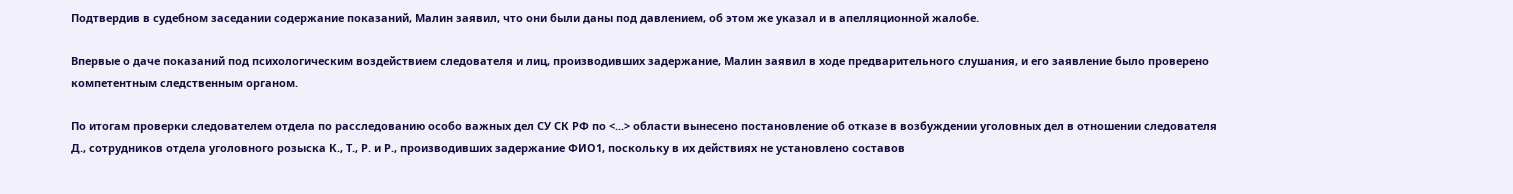Подтвердив в судебном заседании содержание показаний, Малин заявил, что они были даны под давлением, об этом же указал и в апелляционной жалобе.

Впервые о даче показаний под психологическим воздействием следователя и лиц, производивших задержание, Малин заявил в ходе предварительного слушания, и его заявление было проверено компетентным следственным органом.

По итогам проверки следователем отдела по расследованию особо важных дел СУ СК РФ по <...> области вынесено постановление об отказе в возбуждении уголовных дел в отношении следователя Д., сотрудников отдела уголовного розыска К., Т., Р. и Р., производивших задержание ФИО1, поскольку в их действиях не установлено составов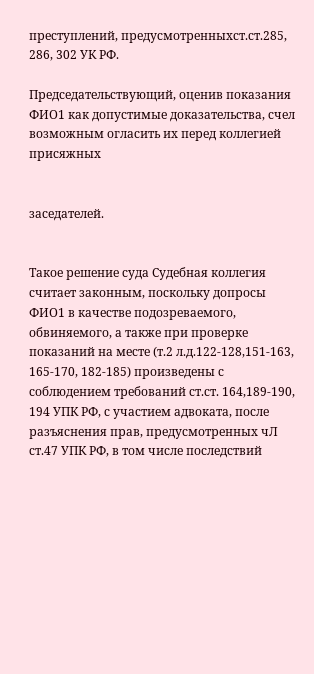преступлений, предусмотренныхст.ст.285, 286, 302 УК РФ.

Председательствующий, оценив показания ФИО1 как допустимые доказательства, счел возможным огласить их перед коллегией присяжных


заседателей.


Такое решение суда Судебная коллегия считает законным, поскольку допросы ФИО1 в качестве подозреваемого, обвиняемого, а также при проверке показаний на месте (т.2 л.д.122-128,151-163, 165-170, 182-185) произведены с соблюдением требований ст.ст. 164,189-190, 194 УПК РФ, с участием адвоката, после разъяснения прав, предусмотренных чЛ ст.47 УПК РФ, в том числе последствий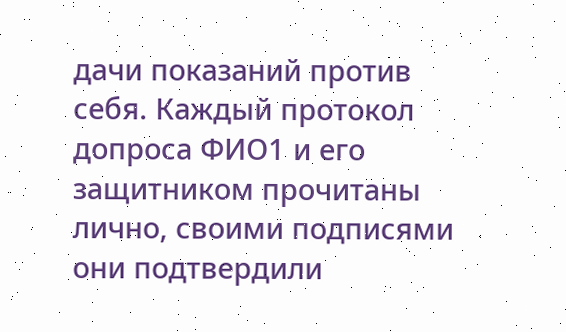дачи показаний против себя. Каждый протокол допроса ФИО1 и его защитником прочитаны лично, своими подписями они подтвердили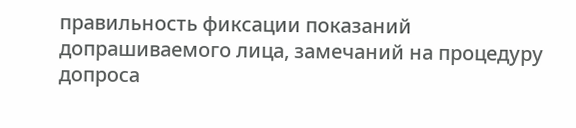правильность фиксации показаний допрашиваемого лица, замечаний на процедуру допроса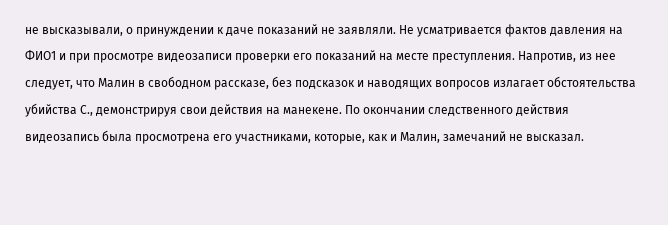не высказывали, о принуждении к даче показаний не заявляли. Не усматривается фактов давления на ФИО1 и при просмотре видеозаписи проверки его показаний на месте преступления. Напротив, из нее следует, что Малин в свободном рассказе, без подсказок и наводящих вопросов излагает обстоятельства убийства С., демонстрируя свои действия на манекене. По окончании следственного действия видеозапись была просмотрена его участниками, которые, как и Малин, замечаний не высказал.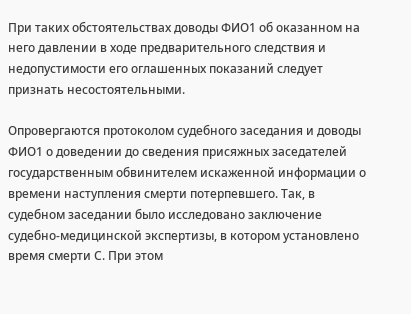При таких обстоятельствах доводы ФИО1 об оказанном на него давлении в ходе предварительного следствия и недопустимости его оглашенных показаний следует признать несостоятельными.

Опровергаются протоколом судебного заседания и доводы ФИО1 о доведении до сведения присяжных заседателей государственным обвинителем искаженной информации о времени наступления смерти потерпевшего. Так, в судебном заседании было исследовано заключение судебно-медицинской экспертизы, в котором установлено время смерти С. При этом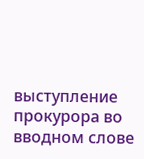выступление прокурора во вводном слове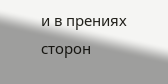и в прениях сторон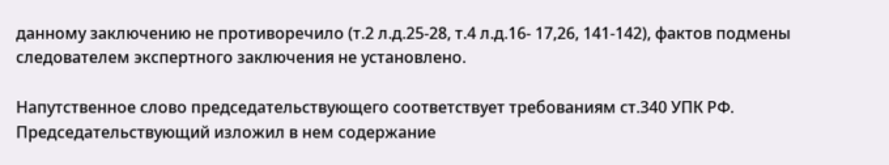данному заключению не противоречило (т.2 л.д.25-28, т.4 л.д.16- 17,26, 141-142), фактов подмены следователем экспертного заключения не установлено.

Напутственное слово председательствующего соответствует требованиям ст.340 УПК РФ. Председательствующий изложил в нем содержание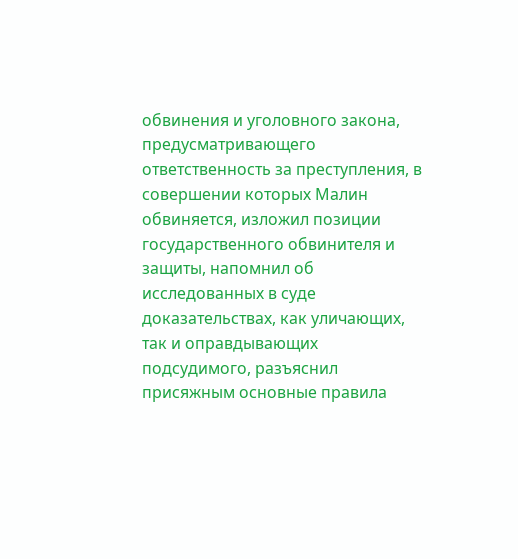обвинения и уголовного закона, предусматривающего ответственность за преступления, в совершении которых Малин обвиняется, изложил позиции государственного обвинителя и защиты, напомнил об исследованных в суде доказательствах, как уличающих, так и оправдывающих подсудимого, разъяснил присяжным основные правила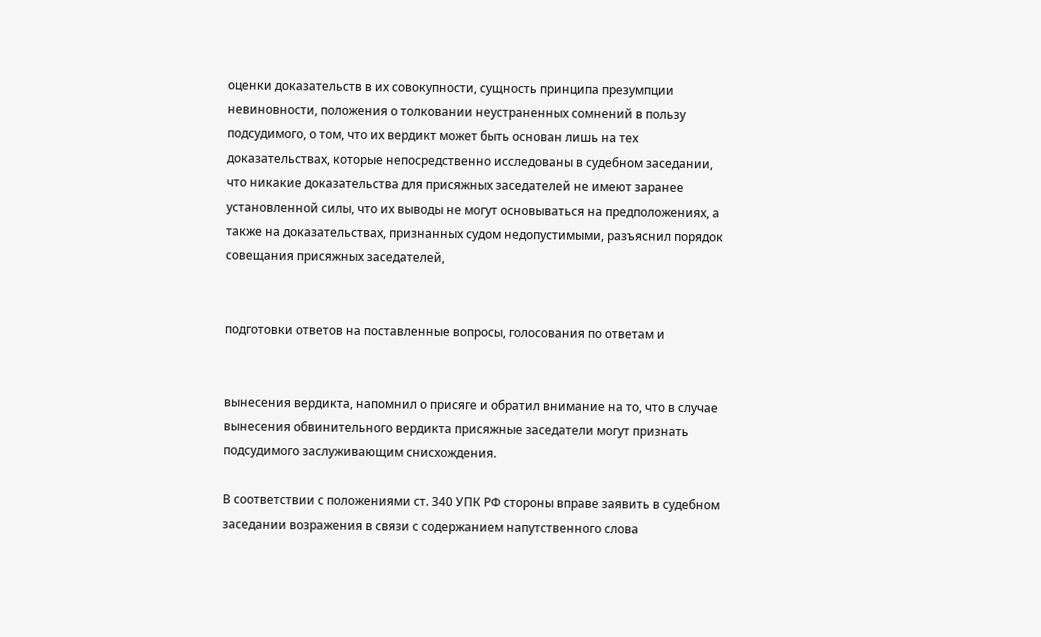оценки доказательств в их совокупности, сущность принципа презумпции невиновности, положения о толковании неустраненных сомнений в пользу подсудимого, о том, что их вердикт может быть основан лишь на тех доказательствах, которые непосредственно исследованы в судебном заседании, что никакие доказательства для присяжных заседателей не имеют заранее установленной силы, что их выводы не могут основываться на предположениях, а также на доказательствах, признанных судом недопустимыми, разъяснил порядок совещания присяжных заседателей,


подготовки ответов на поставленные вопросы, голосования по ответам и


вынесения вердикта, напомнил о присяге и обратил внимание на то, что в случае вынесения обвинительного вердикта присяжные заседатели могут признать подсудимого заслуживающим снисхождения.

В соответствии с положениями ст. 340 УПК РФ стороны вправе заявить в судебном заседании возражения в связи с содержанием напутственного слова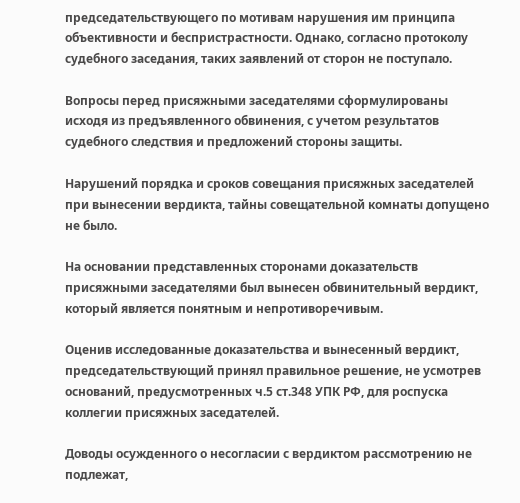председательствующего по мотивам нарушения им принципа объективности и беспристрастности. Однако, согласно протоколу судебного заседания, таких заявлений от сторон не поступало.

Вопросы перед присяжными заседателями сформулированы исходя из предъявленного обвинения, с учетом результатов судебного следствия и предложений стороны защиты.

Нарушений порядка и сроков совещания присяжных заседателей при вынесении вердикта, тайны совещательной комнаты допущено не было.

На основании представленных сторонами доказательств присяжными заседателями был вынесен обвинительный вердикт, который является понятным и непротиворечивым.

Оценив исследованные доказательства и вынесенный вердикт, председательствующий принял правильное решение, не усмотрев оснований, предусмотренных ч.5 ст.348 УПК РФ, для роспуска коллегии присяжных заседателей.

Доводы осужденного о несогласии с вердиктом рассмотрению не подлежат,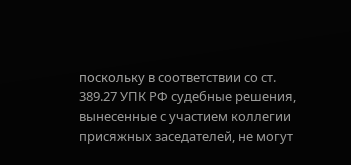поскольку в соответствии со ст. 389.27 УПК РФ судебные решения, вынесенные с участием коллегии присяжных заседателей, не могут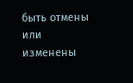быть отмены или изменены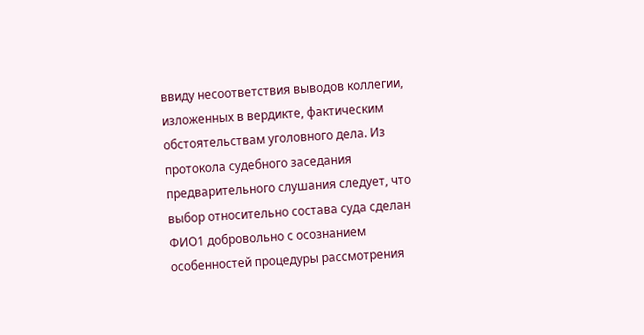ввиду несоответствия выводов коллегии, изложенных в вердикте, фактическим обстоятельствам уголовного дела. Из протокола судебного заседания предварительного слушания следует, что выбор относительно состава суда сделан ФИО1 добровольно с осознанием особенностей процедуры рассмотрения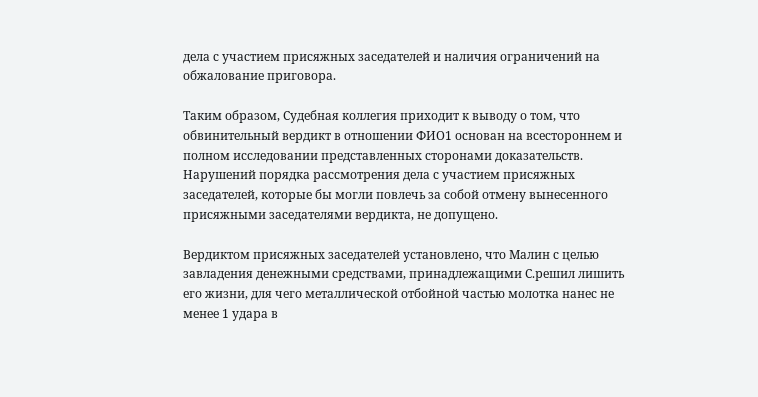дела с участием присяжных заседателей и наличия ограничений на обжалование приговора.

Таким образом, Судебная коллегия приходит к выводу о том, что обвинительный вердикт в отношении ФИО1 основан на всестороннем и полном исследовании представленных сторонами доказательств. Нарушений порядка рассмотрения дела с участием присяжных заседателей, которые бы могли повлечь за собой отмену вынесенного присяжными заседателями вердикта, не допущено.

Вердиктом присяжных заседателей установлено, что Малин с целью завладения денежными средствами, принадлежащими С.решил лишить его жизни, для чего металлической отбойной частью молотка нанес не менее 1 удара в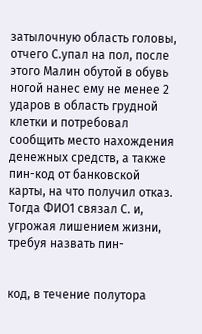затылочную область головы, отчего С.упал на пол, после этого Малин обутой в обувь ногой нанес ему не менее 2 ударов в область грудной клетки и потребовал сообщить место нахождения денежных средств, а также пин-код от банковской карты, на что получил отказ. Тогда ФИО1 связал С. и, угрожая лишением жизни, требуя назвать пин-


код, в течение полутора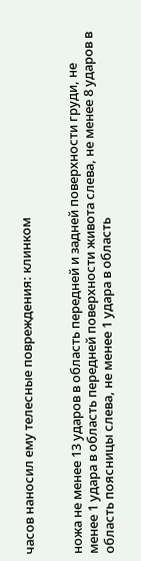часов наносил ему телесные повреждения: клинком


ножа не менее 13 ударов в область передней и задней поверхности груди, не менее 1 удара в область передней поверхности живота слева, не менее 8 ударов в область поясницы слева, не менее 1 удара в область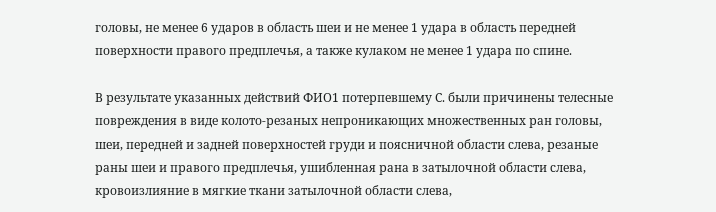головы, не менее 6 ударов в область шеи и не менее 1 удара в область передней поверхности правого предплечья, а также кулаком не менее 1 удара по спине.

В результате указанных действий ФИО1 потерпевшему С. были причинены телесные повреждения в виде колото-резаных непроникающих множественных ран головы, шеи, передней и задней поверхностей груди и поясничной области слева, резаные раны шеи и правого предплечья, ушибленная рана в затылочной области слева, кровоизлияние в мягкие ткани затылочной области слева,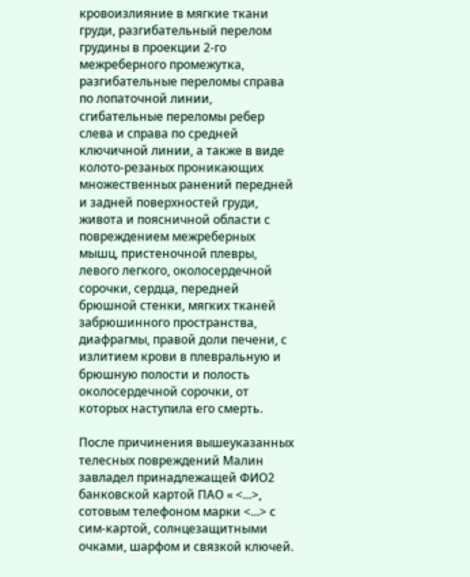кровоизлияние в мягкие ткани груди, разгибательный перелом грудины в проекции 2-го межреберного промежутка, разгибательные переломы справа по лопаточной линии, сгибательные переломы ребер слева и справа по средней ключичной линии, а также в виде колото-резаных проникающих множественных ранений передней и задней поверхностей груди, живота и поясничной области с повреждением межреберных мышц, пристеночной плевры, левого легкого, околосердечной сорочки, сердца, передней брюшной стенки, мягких тканей забрюшинного пространства, диафрагмы, правой доли печени, с излитием крови в плевральную и брюшную полости и полость околосердечной сорочки, от которых наступила его смерть.

После причинения вышеуказанных телесных повреждений Малин завладел принадлежащей ФИО2 банковской картой ПАО « <...>, сотовым телефоном марки <...> с сим-картой, солнцезащитными очками, шарфом и связкой ключей.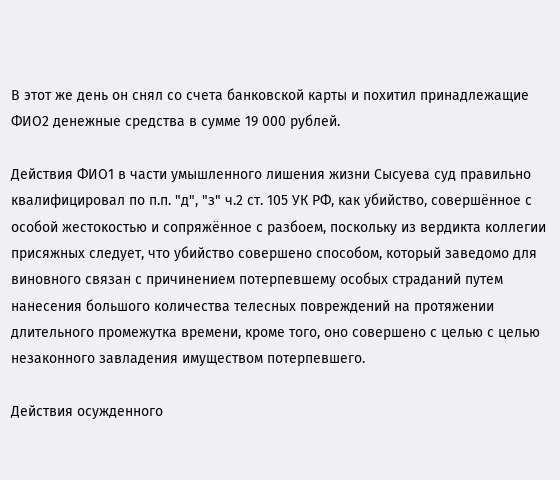В этот же день он снял со счета банковской карты и похитил принадлежащие ФИО2 денежные средства в сумме 19 000 рублей.

Действия ФИО1 в части умышленного лишения жизни Сысуева суд правильно квалифицировал по п.п. "д", "з" ч.2 ст. 105 УК РФ, как убийство, совершённое с особой жестокостью и сопряжённое с разбоем, поскольку из вердикта коллегии присяжных следует, что убийство совершено способом, который заведомо для виновного связан с причинением потерпевшему особых страданий путем нанесения большого количества телесных повреждений на протяжении длительного промежутка времени, кроме того, оно совершено с целью с целью незаконного завладения имуществом потерпевшего.

Действия осужденного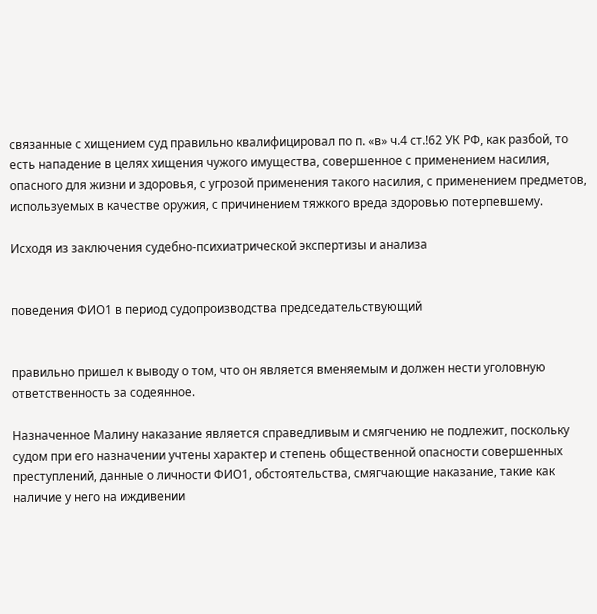связанные с хищением суд правильно квалифицировал по п. «в» ч.4 ст.!62 УК РФ, как разбой, то есть нападение в целях хищения чужого имущества, совершенное с применением насилия, опасного для жизни и здоровья, с угрозой применения такого насилия, с применением предметов, используемых в качестве оружия, с причинением тяжкого вреда здоровью потерпевшему.

Исходя из заключения судебно-психиатрической экспертизы и анализа


поведения ФИО1 в период судопроизводства председательствующий


правильно пришел к выводу о том, что он является вменяемым и должен нести уголовную ответственность за содеянное.

Назначенное Малину наказание является справедливым и смягчению не подлежит, поскольку судом при его назначении учтены характер и степень общественной опасности совершенных преступлений, данные о личности ФИО1, обстоятельства, смягчающие наказание, такие как наличие у него на иждивении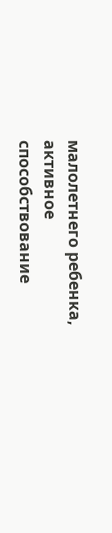малолетнего ребенка, активное способствование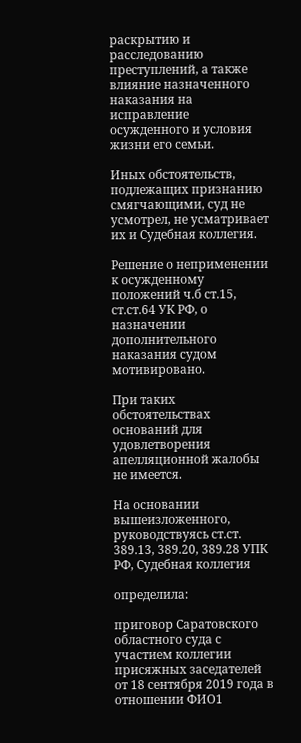раскрытию и расследованию преступлений, а также влияние назначенного наказания на исправление осужденного и условия жизни его семьи.

Иных обстоятельств, подлежащих признанию смягчающими, суд не усмотрел, не усматривает их и Судебная коллегия.

Решение о неприменении к осужденному положений ч.б ст.15, ст.ст.64 УК РФ, о назначении дополнительного наказания судом мотивировано.

При таких обстоятельствах оснований для удовлетворения апелляционной жалобы не имеется.

На основании вышеизложенного, руководствуясь ст.ст. 389.13, 389.20, 389.28 УПК РФ, Судебная коллегия

определила:

приговор Саратовского областного суда с участием коллегии присяжных заседателей от 18 сентября 2019 года в отношении ФИО1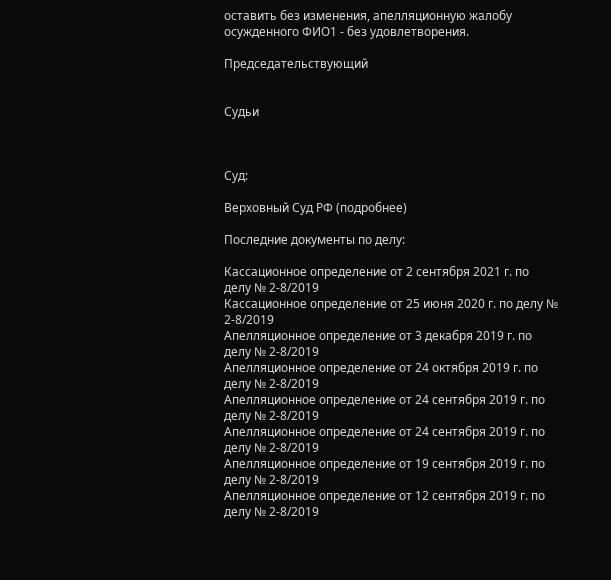оставить без изменения, апелляционную жалобу осужденного ФИО1 - без удовлетворения.

Председательствующий


Судьи



Суд:

Верховный Суд РФ (подробнее)

Последние документы по делу:

Кассационное определение от 2 сентября 2021 г. по делу № 2-8/2019
Кассационное определение от 25 июня 2020 г. по делу № 2-8/2019
Апелляционное определение от 3 декабря 2019 г. по делу № 2-8/2019
Апелляционное определение от 24 октября 2019 г. по делу № 2-8/2019
Апелляционное определение от 24 сентября 2019 г. по делу № 2-8/2019
Апелляционное определение от 24 сентября 2019 г. по делу № 2-8/2019
Апелляционное определение от 19 сентября 2019 г. по делу № 2-8/2019
Апелляционное определение от 12 сентября 2019 г. по делу № 2-8/2019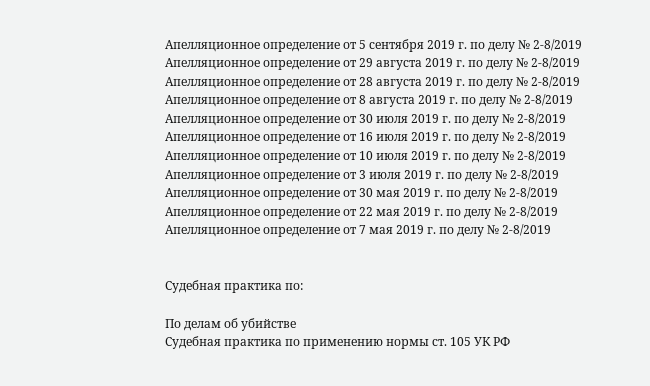Апелляционное определение от 5 сентября 2019 г. по делу № 2-8/2019
Апелляционное определение от 29 августа 2019 г. по делу № 2-8/2019
Апелляционное определение от 28 августа 2019 г. по делу № 2-8/2019
Апелляционное определение от 8 августа 2019 г. по делу № 2-8/2019
Апелляционное определение от 30 июля 2019 г. по делу № 2-8/2019
Апелляционное определение от 16 июля 2019 г. по делу № 2-8/2019
Апелляционное определение от 10 июля 2019 г. по делу № 2-8/2019
Апелляционное определение от 3 июля 2019 г. по делу № 2-8/2019
Апелляционное определение от 30 мая 2019 г. по делу № 2-8/2019
Апелляционное определение от 22 мая 2019 г. по делу № 2-8/2019
Апелляционное определение от 7 мая 2019 г. по делу № 2-8/2019


Судебная практика по:

По делам об убийстве
Судебная практика по применению нормы ст. 105 УК РФ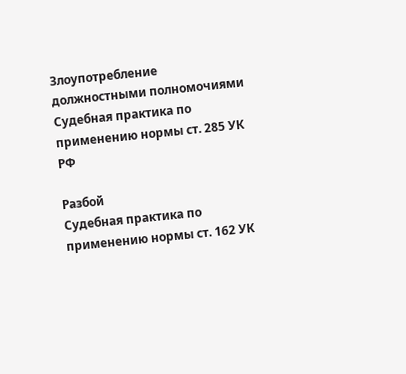Злоупотребление должностными полномочиями
Судебная практика по применению нормы ст. 285 УК РФ

Разбой
Судебная практика по применению нормы ст. 162 УК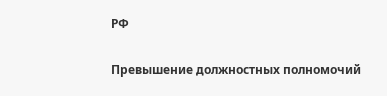РФ

Превышение должностных полномочий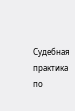Судебная практика по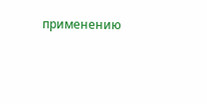применению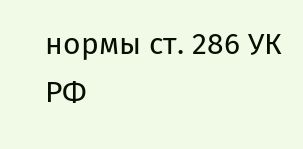нормы ст. 286 УК РФ